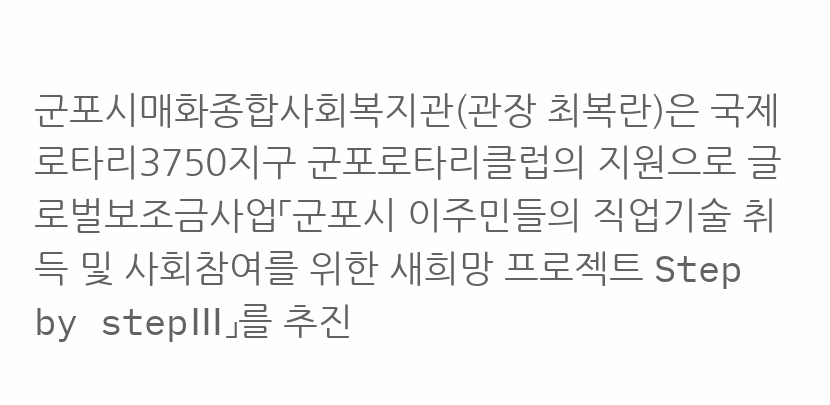군포시매화종합사회복지관(관장 최복란)은 국제로타리3750지구 군포로타리클럽의 지원으로 글로벌보조금사업「군포시 이주민들의 직업기술 취득 및 사회참여를 위한 새희망 프로젝트 Step by stepⅢ」를 추진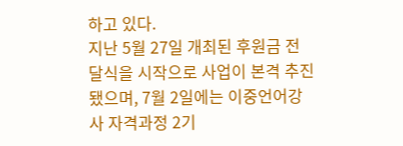하고 있다.
지난 5월 27일 개최된 후원금 전달식을 시작으로 사업이 본격 추진됐으며, 7월 2일에는 이중언어강사 자격과정 2기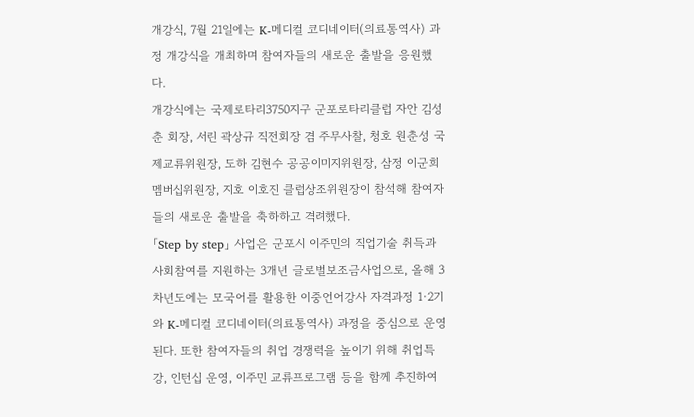개강식, 7월 21일에는 K-메디컬 코디네이터(의료통역사) 과정 개강식을 개최하며 참여자들의 새로운 출발을 응원했다.
개강식에는 국제로타리3750지구 군포로타리클럽 자안 김성춘 회장, 서린 곽상규 직전회장 겸 주무사찰, 청호 원춘성 국제교류위원장, 도하 김현수 공공이미지위원장, 삼정 이군희 멤버십위원장, 지호 이호진 클럽상조위원장이 참석해 참여자들의 새로운 출발을 축하하고 격려했다.
「Step by step」 사업은 군포시 이주민의 직업기술 취득과 사회참여를 지원하는 3개년 글로벌보조금사업으로, 올해 3차년도에는 모국어를 활용한 이중언어강사 자격과정 1·2기와 K-메디컬 코디네이터(의료통역사) 과정을 중심으로 운영된다. 또한 참여자들의 취업 경쟁력을 높이기 위해 취업특강, 인턴십 운영, 이주민 교류프로그램 등을 함께 추진하여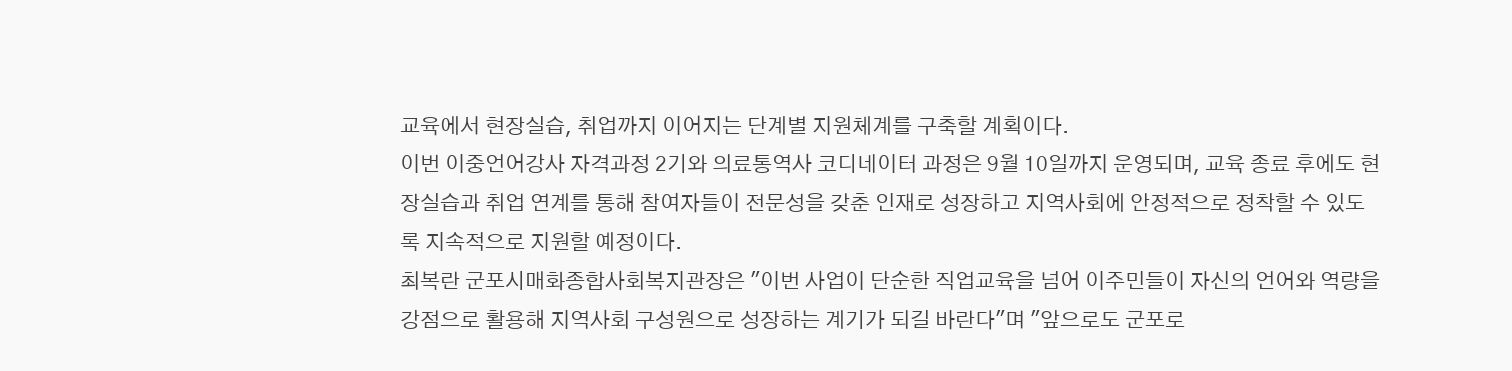교육에서 현장실습, 취업까지 이어지는 단계별 지원체계를 구축할 계획이다.
이번 이중언어강사 자격과정 2기와 의료통역사 코디네이터 과정은 9월 10일까지 운영되며, 교육 종료 후에도 현장실습과 취업 연계를 통해 참여자들이 전문성을 갖춘 인재로 성장하고 지역사회에 안정적으로 정착할 수 있도록 지속적으로 지원할 예정이다.
최복란 군포시매화종합사회복지관장은 "이번 사업이 단순한 직업교육을 넘어 이주민들이 자신의 언어와 역량을 강점으로 활용해 지역사회 구성원으로 성장하는 계기가 되길 바란다"며 "앞으로도 군포로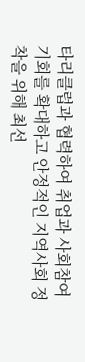타리클럽과 협력하여 취업과 사회참여 기회를 확대하고 안정적인 지역사회 정착을 위해 최선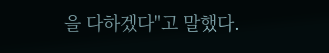을 다하겠다"고 말했다.